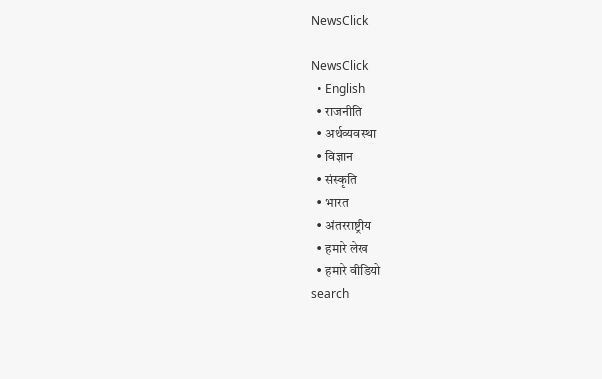NewsClick

NewsClick
  • English
  • राजनीति
  • अर्थव्यवस्था
  • विज्ञान
  • संस्कृति
  • भारत
  • अंतरराष्ट्रीय
  • हमारे लेख
  • हमारे वीडियो
search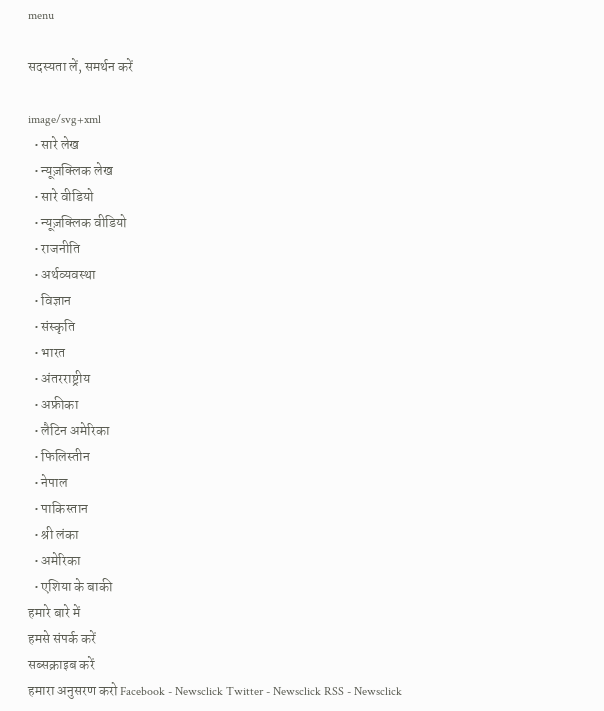menu

सदस्यता लें, समर्थन करें

image/svg+xml
  • सारे लेख
  • न्यूज़क्लिक लेख
  • सारे वीडियो
  • न्यूज़क्लिक वीडियो
  • राजनीति
  • अर्थव्यवस्था
  • विज्ञान
  • संस्कृति
  • भारत
  • अंतरराष्ट्रीय
  • अफ्रीका
  • लैटिन अमेरिका
  • फिलिस्तीन
  • नेपाल
  • पाकिस्तान
  • श्री लंका
  • अमेरिका
  • एशिया के बाकी
हमारे बारे में
हमसे संपर्क करें
सब्सक्राइब करें
हमारा अनुसरण करो Facebook - Newsclick Twitter - Newsclick RSS - Newsclick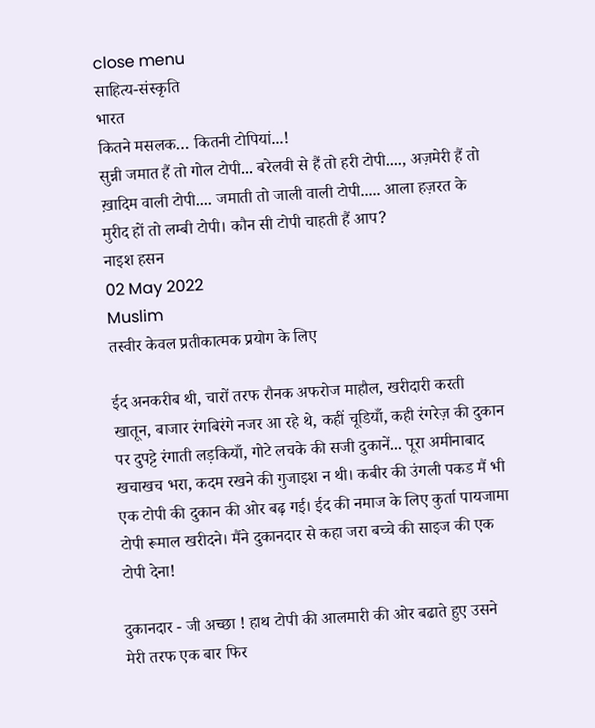close menu
साहित्य-संस्कृति
भारत
कितने मसलक… कितनी टोपियां...!
सुन्नी जमात हैं तो गोल टोपी... बरेलवी से हैं तो हरी टोपी...., अज़मेरी हैं तो ख़ादिम वाली टोपी.... जमाती तो जाली वाली टोपी..... आला हज़रत के मुरीद हों तो लम्बी टोपी। कौन सी टोपी चाहती हैं आप?
नाइश हसन
02 May 2022
Muslim
तस्वीर केवल प्रतीकात्मक प्रयोग के लिए

ईद अनकरीब थी, चारों तरफ रौनक अफरोज माहौल, खरीदारी करती खातून, बाजार रंगबिरंगे नजर आ रहे थे, कहीं चूडियाँ, कही रंगरेज़ की दुकान पर दुपट्टे रंगाती लड़कियाँ, गोटे लचके की सजी दुकानें... पूरा अमीनाबाद खचाखच भरा, कदम रखने की गुजाइश न थी। कबीर की उंगली पकड मैं भी एक टोपी की दुकान की ओर बढ़ गई। ईद की नमाज के लिए कुर्ता पायजामा टोपी रूमाल खरीदने। मैंने दुकानदार से कहा जरा बच्चे की साइज की एक टोपी देना!

दुकानदार - जी अच्छा ! हाथ टोपी की आलमारी की ओर बढाते हुए उसने मेरी तरफ एक बार फिर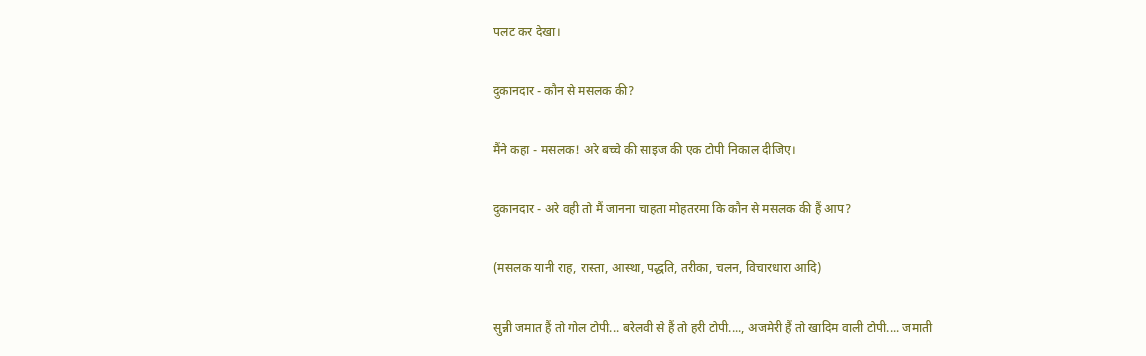पलट कर देखा।

दुकानदार - कौन से मसलक की?

मैंने कहा - मसलक! अरे बच्चे की साइज की एक टोपी निकाल दीजिए।

दुकानदार - अरे वही तो मैं जानना चाहता मोहतरमा कि कौन से मसलक की हैं आप?

(मसलक यानी राह, रास्ता, आस्था, पद्धति, तरीका, चलन, विचारधारा आदि)

सुन्नी जमात हैं तो गोल टोपी... बरेलवी से हैं तो हरी टोपी...., अजमेरी हैं तो खादिम वाली टोपी.... जमाती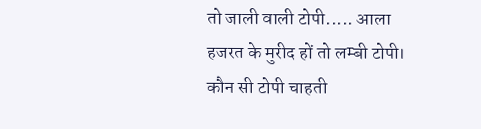तो जाली वाली टोपी..... आला हजरत के मुरीद हों तो लम्बी टोपी। कौन सी टोपी चाहती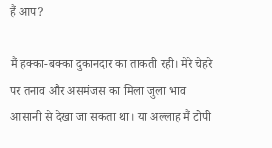हैं आप?

मैं हक्का-बक्का दुकानदार का ताकती रही। मेरे चेहरे पर तनाव और असमंजस का मिला जुला भाव आसानी से देखा जा सकता था। या अल्लाह मैं टोपी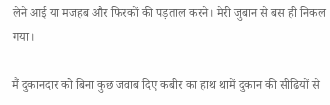लेने आई या मजहब और फिरकों की पड़ताल करने। मेरी जुबान से बस ही निकल गया।

मैं दुकानदार को बिना कुछ जवाब दिए कबीर का हाथ थामें दुकान की सीढियों से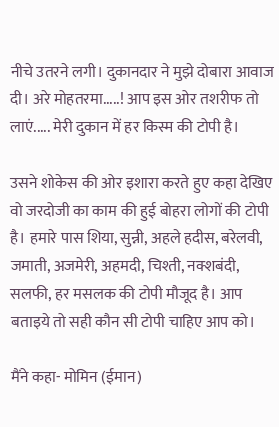नीचे उतरने लगी। दुकानदार ने मुझे दोबारा आवाज दी। अरे मोहतरमा.....! आप इस ओर तशरीफ तो लाएं..... मेरी दुकान में हर किस्म की टोपी है।

उसने शोकेस की ओर इशारा करते हुए कहा देखिए वो जरदोजी का काम की हुई बोहरा लोगों की टोपी है। हमारे पास शिया, सुन्नी, अहले हदीस, बरेलवी, जमाती, अजमेरी, अहमदी, चिश्ती, नक्शबंदी, सलफी, हर मसलक की टोपी मौजूद है। आप बताइये तो सही कौन सी टोपी चाहिए आप को।

मैंने कहा- मोमिन (ईमान)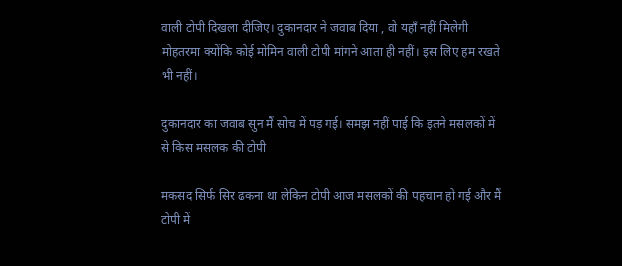वाली टोपी दिखला दीजिए। दुकानदार ने जवाब दिया , वो यहाँ नहीं मिलेगी मोहतरमा क्योंकि कोई मोमिन वाली टोपी मांगने आता ही नहीं। इस लिए हम रखते भी नहीं।

दुकानदार का जवाब सुन मैं सोच में पड़ गई। समझ नहीं पाई कि इतने मसलकों में से किस मसलक की टोपी

मकसद सिर्फ सिर ढकना था लेकिन टोपी आज मसलकों की पहचान हो गई और मैं टोपी में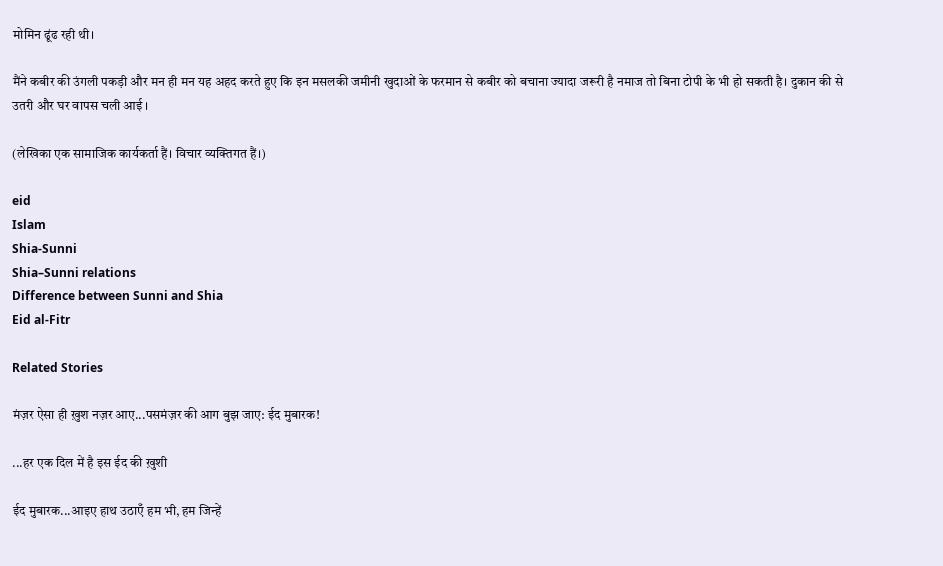मोमिन ढूंढ रही थी।

मैंने कबीर की उंगली पकड़ी और मन ही मन यह अहद करते हुए कि इन मसलकी जमीनी खुदाओं के फरमान से कबीर को बचाना ज्यादा जरूरी है नमाज तो बिना टोपी के भी हो सकती है। दुकान की से उतरी और घर वापस चली आई ।

(लेखिका एक सामाजिक कार्यकर्ता हैं। विचार व्यक्तिगत हैं।)

eid
Islam
Shia-Sunni
Shia–Sunni relations
Difference between Sunni and Shia
Eid al-Fitr

Related Stories

मंज़र ऐसा ही ख़ुश नज़र आए...पसमंज़र की आग बुझ जाए: ईद मुबारक!

...हर एक दिल में है इस ईद की ख़ुशी

ईद मुबारक...आइए हाथ उठाएँ हम भी, हम जिन्हें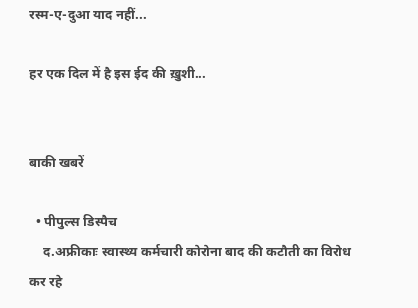रस्म-ए-दुआ याद नहीं...

हर एक दिल में है इस ईद की ख़ुशी...


बाकी खबरें

  • पीपुल्स डिस्पैच
    द.अफ्रीकाः स्वास्थ्य कर्मचारी कोरोना बाद की कटौती का विरोध कर रहे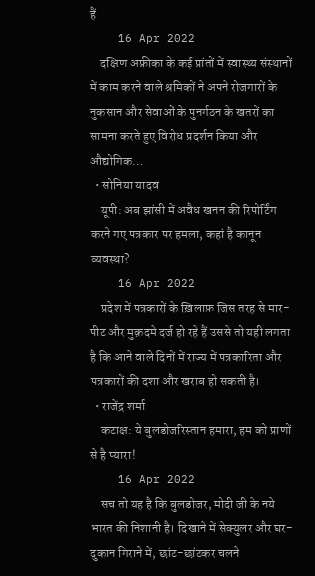हैं
    16 Apr 2022
    दक्षिण अफ्रीका के कई प्रांतों में स्वास्थ्य संस्थानों में काम करने वाले श्रमिकों ने अपने रोजगारों के नुकसान और सेवाओं के पुनर्गठन के खतरों का सामना करते हुए विरोध प्रदर्शन किया और औद्योगिक…
  • सोनिया यादव
    यूपी: अब झांसी में अवैध खनन की रिपोर्टिंग करने गए पत्रकार पर हमला, कहां है कानून व्यवस्था?
    16 Apr 2022
    प्रदेश में पत्रकारों के ख़िलाफ़ जिस तरह से मार-पीट और मुक़दमे दर्ज हो रहे हैं उससे तो यही लगता है कि आने वाले दिनों में राज्य में पत्रकारिता और पत्रकारों की दशा और खराब हो सकती है।
  • राजेंद्र शर्मा
    कटाक्ष: ये बुलडोजरिस्तान हमारा, हम को प्राणों से है प्यारा!
    16 Apr 2022
    सच तो यह है कि बुलडोजर, मोदी जी के नये भारत की निशानी है। दिखाने में सेक्युलर और घर-दुकान गिराने में, छांट-छांटकर चलने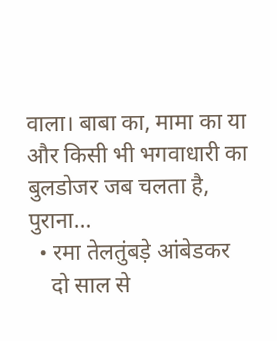वाला। बाबा का, मामा का या और किसी भी भगवाधारी का बुलडोजर जब चलता है, पुराना…
  • रमा तेलतुंबड़े आंबेडकर
    दो साल से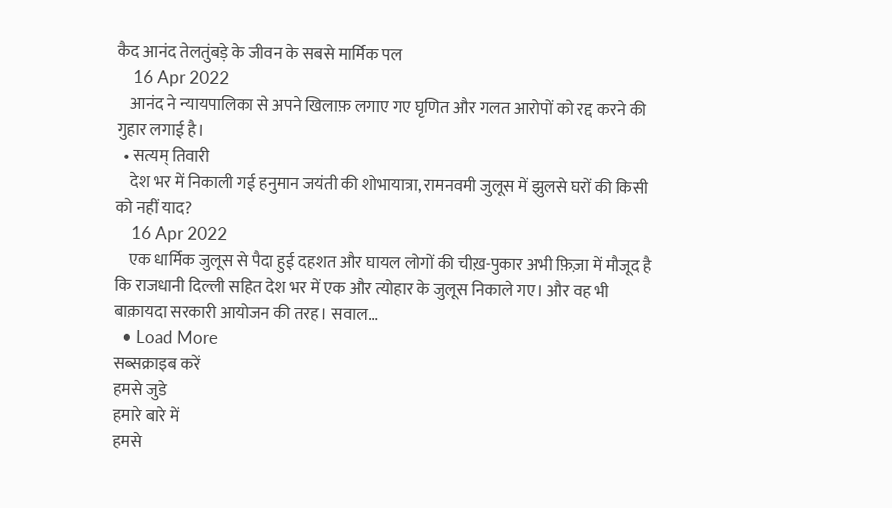कैद आनंद तेलतुंबड़े के जीवन के सबसे मार्मिक पल
    16 Apr 2022
    आनंद ने न्यायपालिका से अपने खिलाफ़ लगाए गए घृणित और गलत आरोपों को रद्द करने की गुहार लगाई है।
  • सत्यम् तिवारी
    देश भर में निकाली गई हनुमान जयंती की शोभायात्रा, रामनवमी जुलूस में झुलसे घरों की किसी को नहीं याद?
    16 Apr 2022
    एक धार्मिक जुलूस से पैदा हुई दहशत और घायल लोगों की चीख़-पुकार अभी फ़िज़ा में मौजूद है कि राजधानी दिल्ली सहित देश भर में एक और त्योहार के जुलूस निकाले गए। और वह भी बाक़ायदा सरकारी आयोजन की तरह। सवाल…
  • Load More
सब्सक्राइब करें
हमसे जुडे
हमारे बारे में
हमसे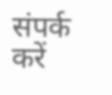संपर्क करें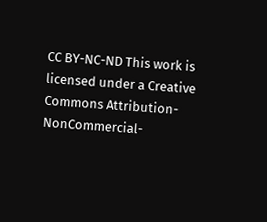CC BY-NC-ND This work is licensed under a Creative Commons Attribution-NonCommercial-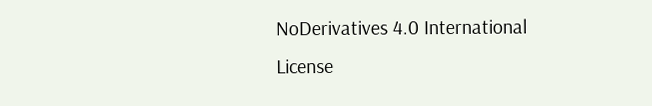NoDerivatives 4.0 International License